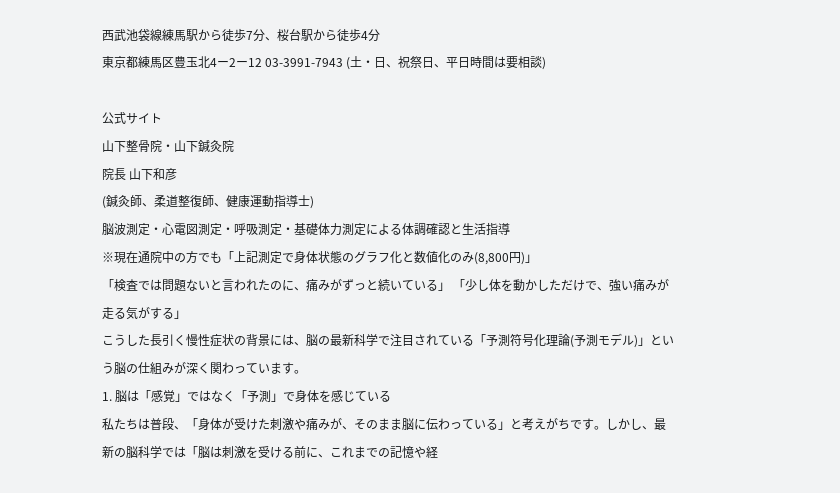西武池袋線練馬駅から徒歩7分、桜台駅から徒歩4分
東京都練馬区豊玉北4ー2ー12 03-3991-7943 (土・日、祝祭日、平日時間は要相談)

公式サイト
山下整骨院・山下鍼灸院
院長 山下和彦
(鍼灸師、柔道整復師、健康運動指導士)
脳波測定・心電図測定・呼吸測定・基礎体力測定による体調確認と生活指導
※現在通院中の方でも「上記測定で身体状態のグラフ化と数値化のみ(8,800円)」
「検査では問題ないと言われたのに、痛みがずっと続いている」 「少し体を動かしただけで、強い痛みが走る気がする」
こうした長引く慢性症状の背景には、脳の最新科学で注目されている「予測符号化理論(予測モデル)」という脳の仕組みが深く関わっています。
1. 脳は「感覚」ではなく「予測」で身体を感じている
私たちは普段、「身体が受けた刺激や痛みが、そのまま脳に伝わっている」と考えがちです。しかし、最新の脳科学では「脳は刺激を受ける前に、これまでの記憶や経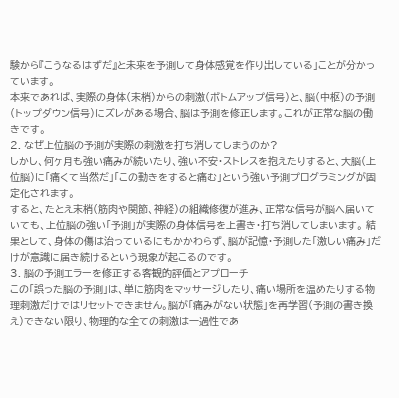験から『こうなるはずだ』と未来を予測して身体感覚を作り出している」ことが分かっています。
本来であれば、実際の身体(末梢)からの刺激(ボトムアップ信号)と、脳(中枢)の予測(トップダウン信号)にズレがある場合、脳は予測を修正します。これが正常な脳の働きです。
2. なぜ上位脳の予測が実際の刺激を打ち消してしまうのか?
しかし、何ヶ月も強い痛みが続いたり、強い不安・ストレスを抱えたりすると、大脳(上位脳)に「痛くて当然だ」「この動きをすると痛む」という強い予測プログラミングが固定化されます。
すると、たとえ末梢(筋肉や関節、神経)の組織修復が進み、正常な信号が脳へ届いていても、上位脳の強い「予測」が実際の身体信号を上書き・打ち消してしまいます。 結果として、身体の傷は治っているにもかかわらず、脳が記憶・予測した「激しい痛み」だけが意識に届き続けるという現象が起こるのです。
3. 脳の予測エラーを修正する客観的評価とアプローチ
この「誤った脳の予測」は、単に筋肉をマッサージしたり、痛い場所を温めたりする物理刺激だけではリセットできません。脳が「痛みがない状態」を再学習(予測の書き換え)できない限り、物理的な全ての刺激は一過性であ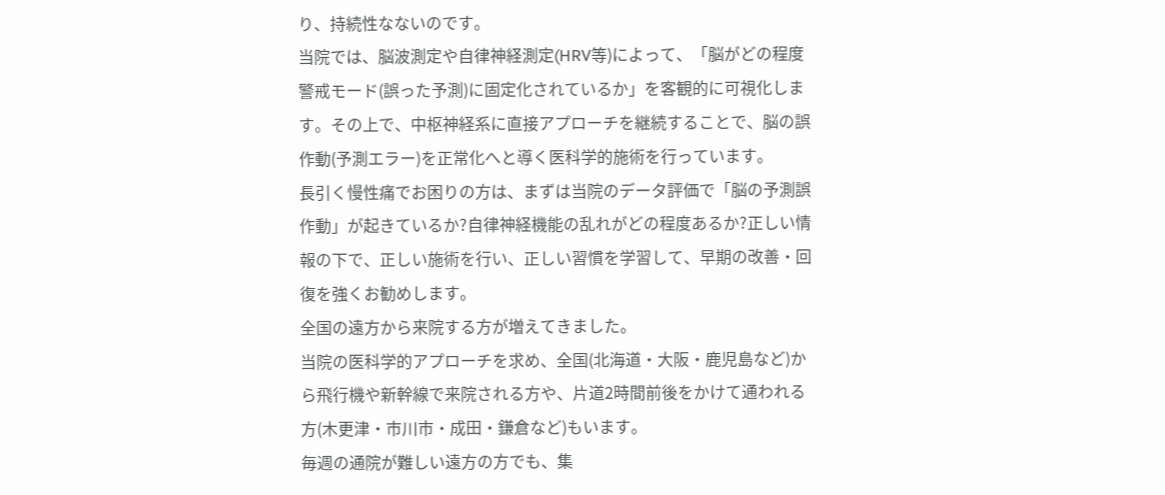り、持続性なないのです。
当院では、脳波測定や自律神経測定(HRV等)によって、「脳がどの程度警戒モード(誤った予測)に固定化されているか」を客観的に可視化します。その上で、中枢神経系に直接アプローチを継続することで、脳の誤作動(予測エラー)を正常化へと導く医科学的施術を行っています。
長引く慢性痛でお困りの方は、まずは当院のデータ評価で「脳の予測誤作動」が起きているか?自律神経機能の乱れがどの程度あるか?正しい情報の下で、正しい施術を行い、正しい習慣を学習して、早期の改善・回復を強くお勧めします。
全国の遠方から来院する方が増えてきました。
当院の医科学的アプローチを求め、全国(北海道・大阪・鹿児島など)から飛行機や新幹線で来院される方や、片道2時間前後をかけて通われる方(木更津・市川市・成田・鎌倉など)もいます。
毎週の通院が難しい遠方の方でも、集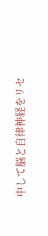中して脳と自律神経をリセ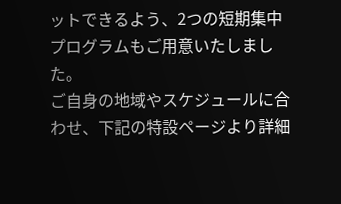ットできるよう、2つの短期集中プログラムもご用意いたしました。
ご自身の地域やスケジュールに合わせ、下記の特設ページより詳細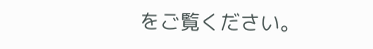をご覧ください。